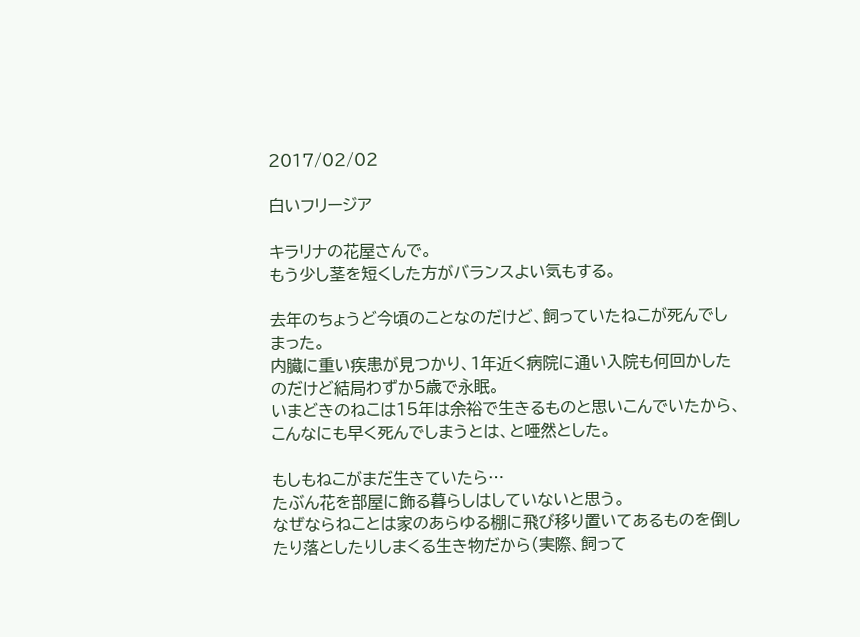2017/02/02

白いフリージア

キラリナの花屋さんで。
もう少し茎を短くした方がバランスよい気もする。

去年のちょうど今頃のことなのだけど、飼っていたねこが死んでしまった。
内臓に重い疾患が見つかり、1年近く病院に通い入院も何回かしたのだけど結局わずか5歳で永眠。
いまどきのねこは15年は余裕で生きるものと思いこんでいたから、こんなにも早く死んでしまうとは、と唖然とした。

もしもねこがまだ生きていたら…
たぶん花を部屋に飾る暮らしはしていないと思う。
なぜならねことは家のあらゆる棚に飛び移り置いてあるものを倒したり落としたりしまくる生き物だから(実際、飼って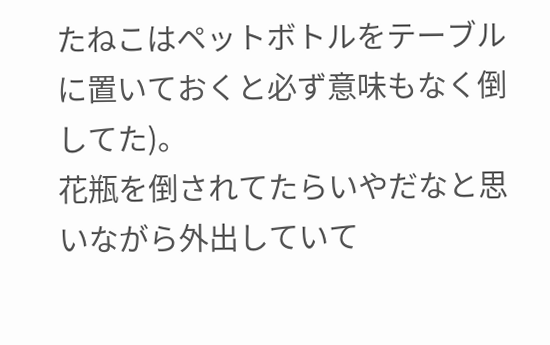たねこはペットボトルをテーブルに置いておくと必ず意味もなく倒してた)。
花瓶を倒されてたらいやだなと思いながら外出していて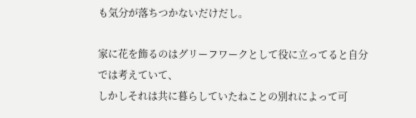も気分が落ちつかないだけだし。

家に花を飾るのはグリーフワークとして役に立ってると自分では考えていて、
しかしそれは共に暮らしていたねことの別れによって可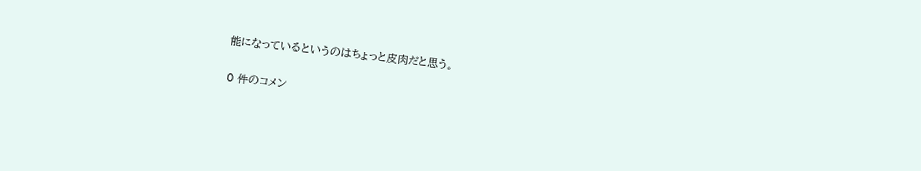能になっているというのはちょっと皮肉だと思う。

0 件のコメン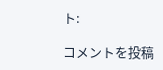ト:

コメントを投稿